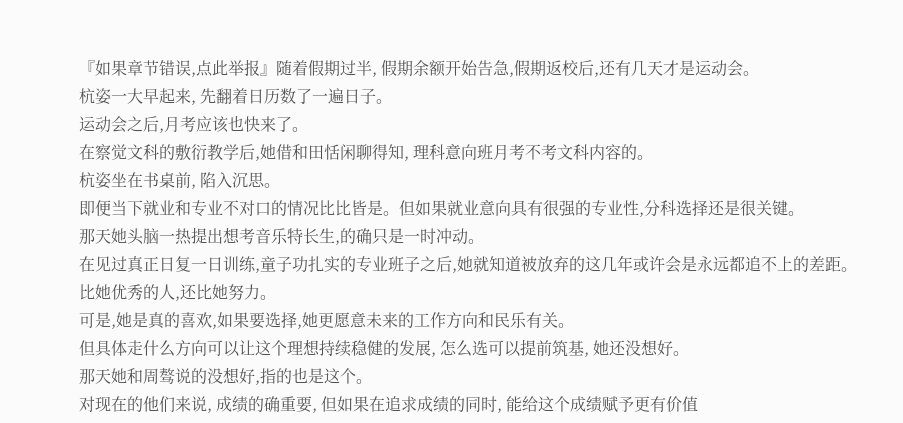『如果章节错误,点此举报』随着假期过半, 假期余额开始告急,假期返校后,还有几天才是运动会。
杭姿一大早起来, 先翻着日历数了一遍日子。
运动会之后,月考应该也快来了。
在察觉文科的敷衍教学后,她借和田恬闲聊得知, 理科意向班月考不考文科内容的。
杭姿坐在书桌前, 陷入沉思。
即便当下就业和专业不对口的情况比比皆是。但如果就业意向具有很强的专业性,分科选择还是很关键。
那天她头脑一热提出想考音乐特长生,的确只是一时冲动。
在见过真正日复一日训练,童子功扎实的专业班子之后,她就知道被放弃的这几年或许会是永远都追不上的差距。
比她优秀的人,还比她努力。
可是,她是真的喜欢,如果要选择,她更愿意未来的工作方向和民乐有关。
但具体走什么方向可以让这个理想持续稳健的发展, 怎么选可以提前筑基, 她还没想好。
那天她和周骜说的没想好,指的也是这个。
对现在的他们来说, 成绩的确重要, 但如果在追求成绩的同时, 能给这个成绩赋予更有价值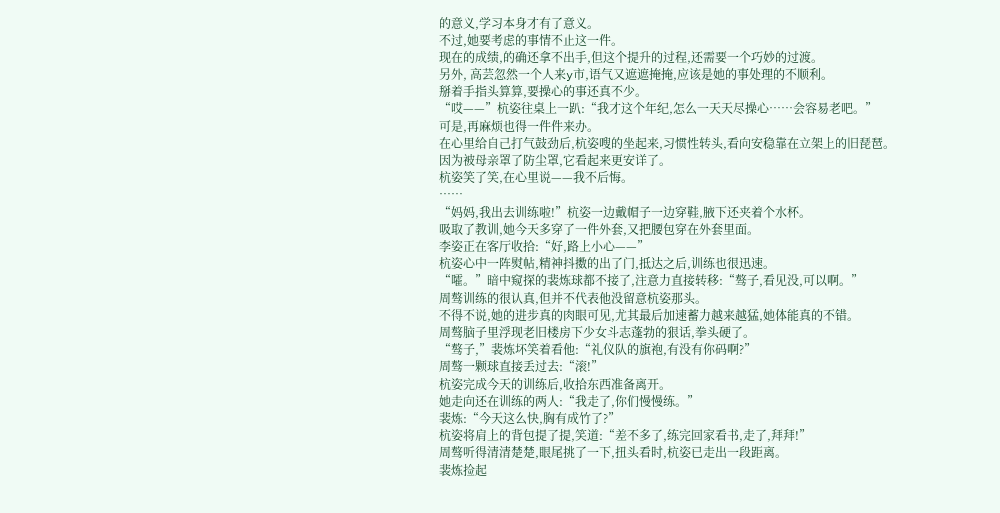的意义,学习本身才有了意义。
不过,她要考虑的事情不止这一件。
现在的成绩,的确还拿不出手,但这个提升的过程,还需要一个巧妙的过渡。
另外, 高芸忽然一个人来y市,语气又遮遮掩掩,应该是她的事处理的不顺利。
掰着手指头算算,要操心的事还真不少。
“哎——”杭姿往桌上一趴:“我才这个年纪,怎么一天天尽操心……会容易老吧。”
可是,再麻烦也得一件件来办。
在心里给自己打气鼓劲后,杭姿嗖的坐起来,习惯性转头,看向安稳靠在立架上的旧琵琶。
因为被母亲罩了防尘罩,它看起来更安详了。
杭姿笑了笑,在心里说——我不后悔。
……
“妈妈,我出去训练啦!”杭姿一边戴帽子一边穿鞋,腋下还夹着个水杯。
吸取了教训,她今天多穿了一件外套,又把腰包穿在外套里面。
李姿正在客厅收拾:“好,路上小心——”
杭姿心中一阵熨帖,精神抖擞的出了门,抵达之后,训练也很迅速。
“嚯。”暗中窥探的裴炼球都不接了,注意力直接转移:“骜子,看见没,可以啊。”
周骜训练的很认真,但并不代表他没留意杭姿那头。
不得不说,她的进步真的肉眼可见,尤其最后加速蓄力越来越猛,她体能真的不错。
周骜脑子里浮现老旧楼房下少女斗志蓬勃的狠话,拳头硬了。
“骜子,”裴炼坏笑着看他:“礼仪队的旗袍,有没有你码啊?”
周骜一颗球直接丢过去:“滚!”
杭姿完成今天的训练后,收拾东西准备离开。
她走向还在训练的两人:“我走了,你们慢慢练。”
裴炼:“今天这么快,胸有成竹了?”
杭姿将肩上的背包提了提,笑道:“差不多了,练完回家看书,走了,拜拜!”
周骜听得清清楚楚,眼尾挑了一下,扭头看时,杭姿已走出一段距离。
裴炼捡起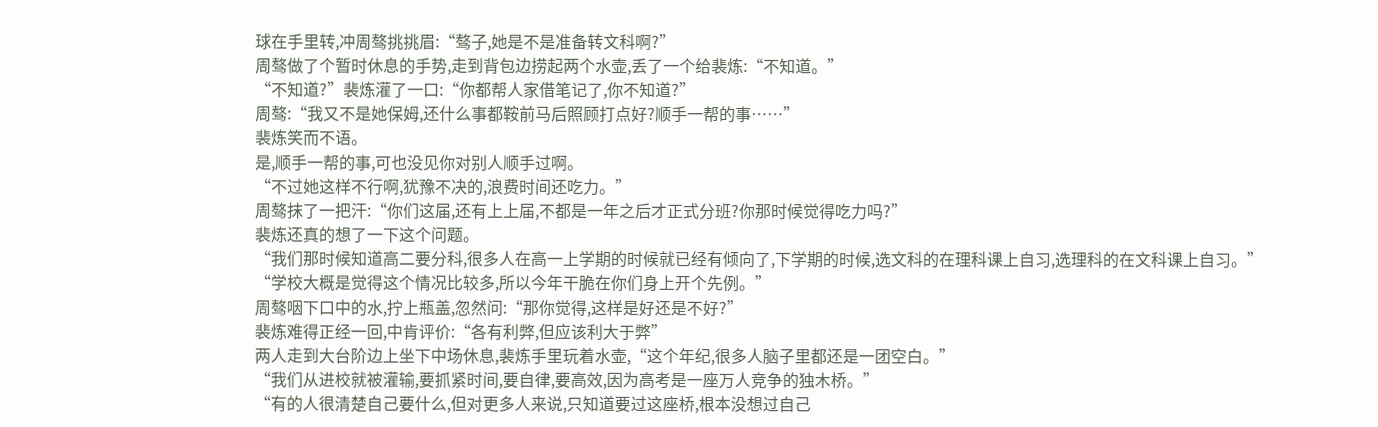球在手里转,冲周骜挑挑眉:“骜子,她是不是准备转文科啊?”
周骜做了个暂时休息的手势,走到背包边捞起两个水壶,丢了一个给裴炼:“不知道。”
“不知道?”裴炼灌了一口:“你都帮人家借笔记了,你不知道?”
周骜:“我又不是她保姆,还什么事都鞍前马后照顾打点好?顺手一帮的事……”
裴炼笑而不语。
是,顺手一帮的事,可也没见你对别人顺手过啊。
“不过她这样不行啊,犹豫不决的,浪费时间还吃力。”
周骜抹了一把汗:“你们这届,还有上上届,不都是一年之后才正式分班?你那时候觉得吃力吗?”
裴炼还真的想了一下这个问题。
“我们那时候知道高二要分科,很多人在高一上学期的时候就已经有倾向了,下学期的时候,选文科的在理科课上自习,选理科的在文科课上自习。”
“学校大概是觉得这个情况比较多,所以今年干脆在你们身上开个先例。”
周骜咽下口中的水,拧上瓶盖,忽然问:“那你觉得,这样是好还是不好?”
裴炼难得正经一回,中肯评价:“各有利弊,但应该利大于弊”
两人走到大台阶边上坐下中场休息,裴炼手里玩着水壶,“这个年纪,很多人脑子里都还是一团空白。”
“我们从进校就被灌输,要抓紧时间,要自律,要高效,因为高考是一座万人竞争的独木桥。”
“有的人很清楚自己要什么,但对更多人来说,只知道要过这座桥,根本没想过自己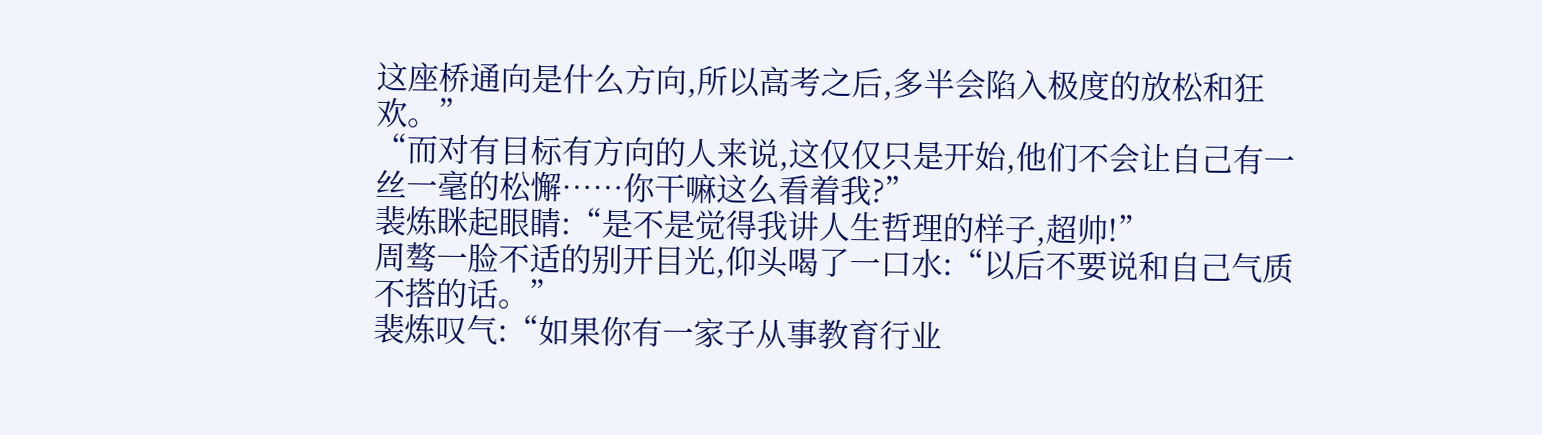这座桥通向是什么方向,所以高考之后,多半会陷入极度的放松和狂欢。”
“而对有目标有方向的人来说,这仅仅只是开始,他们不会让自己有一丝一毫的松懈……你干嘛这么看着我?”
裴炼眯起眼睛:“是不是觉得我讲人生哲理的样子,超帅!”
周骜一脸不适的别开目光,仰头喝了一口水:“以后不要说和自己气质不搭的话。”
裴炼叹气:“如果你有一家子从事教育行业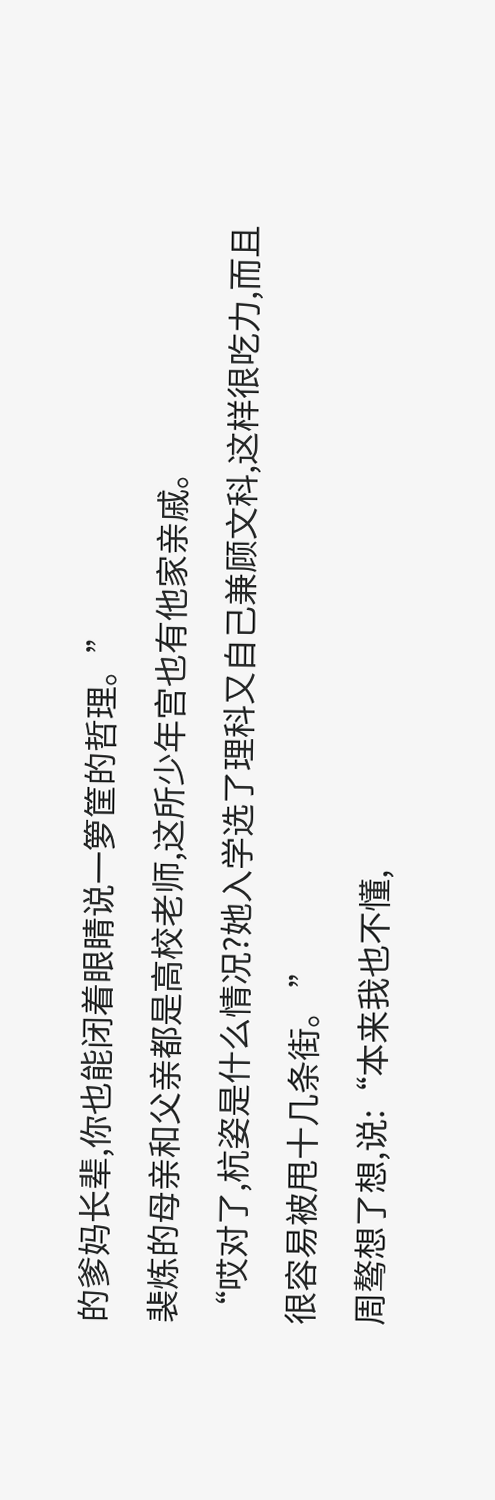的爹妈长辈,你也能闭着眼睛说一箩筐的哲理。”
裴炼的母亲和父亲都是高校老师,这所少年宫也有他家亲戚。
“哎对了,杭姿是什么情况?她入学选了理科又自己兼顾文科,这样很吃力,而且很容易被甩十几条街。 ”
周骜想了想,说:“本来我也不懂,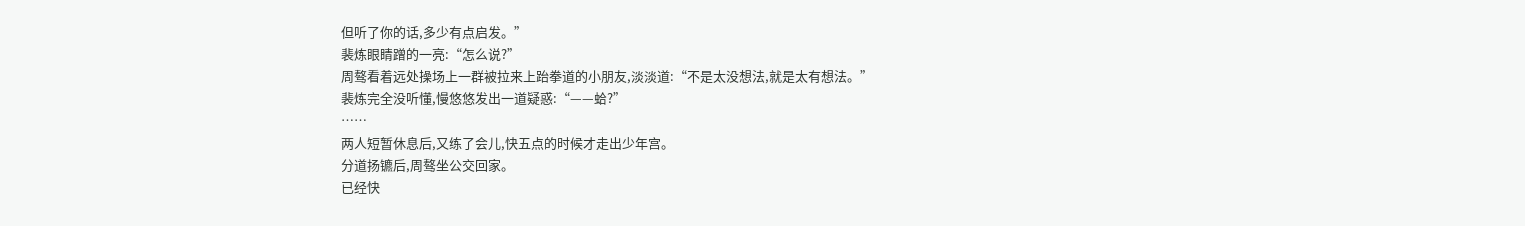但听了你的话,多少有点启发。”
裴炼眼睛蹭的一亮:“怎么说?”
周骜看着远处操场上一群被拉来上跆拳道的小朋友,淡淡道:“不是太没想法,就是太有想法。”
裴炼完全没听懂,慢悠悠发出一道疑惑:“——蛤?”
……
两人短暂休息后,又练了会儿,快五点的时候才走出少年宫。
分道扬镳后,周骜坐公交回家。
已经快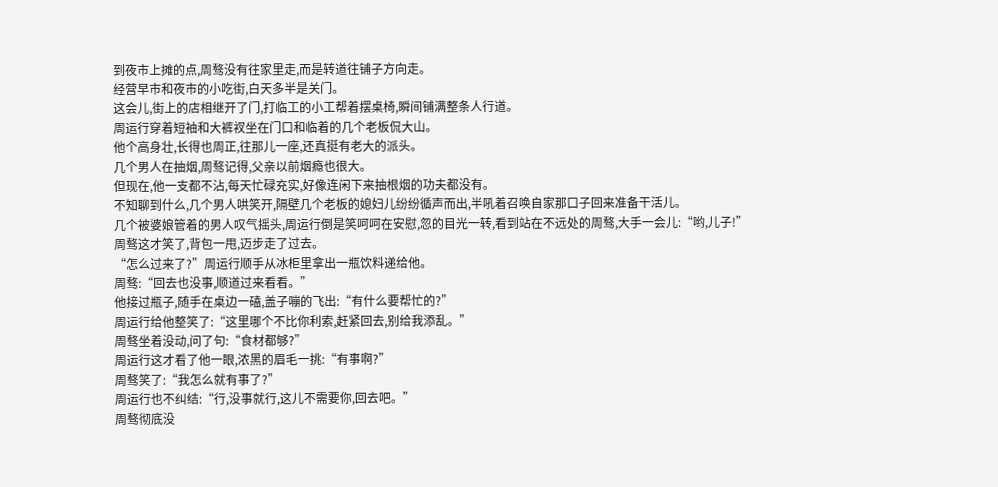到夜市上摊的点,周骜没有往家里走,而是转道往铺子方向走。
经营早市和夜市的小吃街,白天多半是关门。
这会儿,街上的店相继开了门,打临工的小工帮着摆桌椅,瞬间铺满整条人行道。
周运行穿着短袖和大裤衩坐在门口和临着的几个老板侃大山。
他个高身壮,长得也周正,往那儿一座,还真挺有老大的派头。
几个男人在抽烟,周骜记得,父亲以前烟瘾也很大。
但现在,他一支都不沾,每天忙碌充实,好像连闲下来抽根烟的功夫都没有。
不知聊到什么,几个男人哄笑开,隔壁几个老板的媳妇儿纷纷循声而出,半吼着召唤自家那口子回来准备干活儿。
几个被婆娘管着的男人叹气摇头,周运行倒是笑呵呵在安慰,忽的目光一转,看到站在不远处的周骜,大手一会儿:“哟,儿子!”
周骜这才笑了,背包一甩,迈步走了过去。
“怎么过来了?”周运行顺手从冰柜里拿出一瓶饮料递给他。
周骜:“回去也没事,顺道过来看看。”
他接过瓶子,随手在桌边一磕,盖子嘣的飞出:“有什么要帮忙的?”
周运行给他整笑了:“这里哪个不比你利索,赶紧回去,别给我添乱。”
周骜坐着没动,问了句:“食材都够?”
周运行这才看了他一眼,浓黑的眉毛一挑:“有事啊?”
周骜笑了:“我怎么就有事了?”
周运行也不纠结:“行,没事就行,这儿不需要你,回去吧。”
周骜彻底没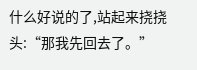什么好说的了,站起来挠挠头:“那我先回去了。”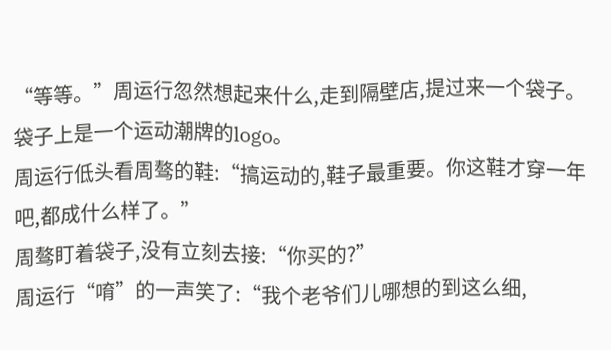“等等。”周运行忽然想起来什么,走到隔壁店,提过来一个袋子。
袋子上是一个运动潮牌的logo。
周运行低头看周骜的鞋:“搞运动的,鞋子最重要。你这鞋才穿一年吧,都成什么样了。”
周骜盯着袋子,没有立刻去接:“你买的?”
周运行“唷”的一声笑了:“我个老爷们儿哪想的到这么细,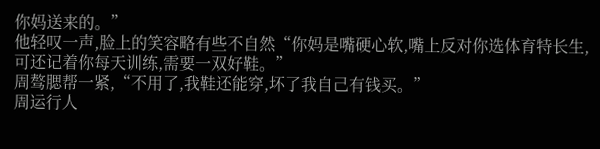你妈送来的。”
他轻叹一声,脸上的笑容略有些不自然“你妈是嘴硬心软,嘴上反对你选体育特长生,可还记着你每天训练,需要一双好鞋。”
周骜腮帮一紧,“不用了,我鞋还能穿,坏了我自己有钱买。”
周运行人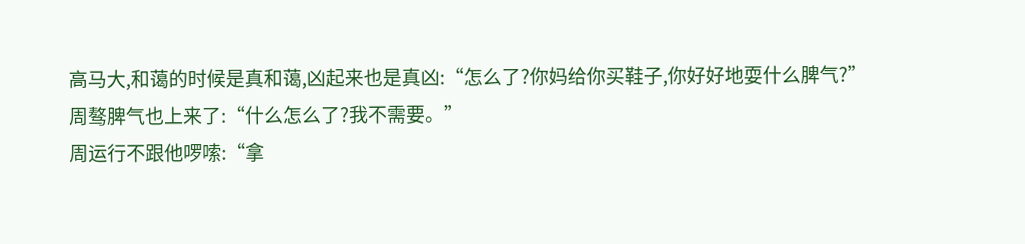高马大,和蔼的时候是真和蔼,凶起来也是真凶:“怎么了?你妈给你买鞋子,你好好地耍什么脾气?”
周骜脾气也上来了:“什么怎么了?我不需要。”
周运行不跟他啰嗦:“拿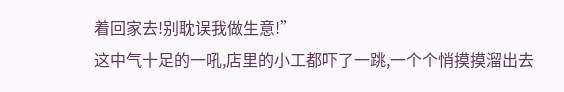着回家去!别耽误我做生意!”
这中气十足的一吼,店里的小工都吓了一跳,一个个悄摸摸溜出去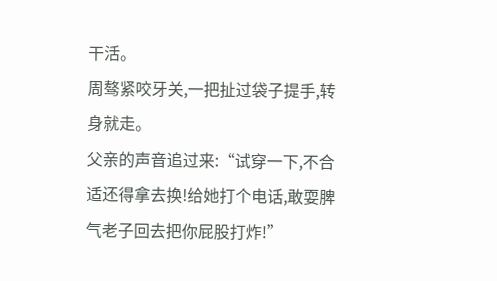干活。
周骜紧咬牙关,一把扯过袋子提手,转身就走。
父亲的声音追过来:“试穿一下,不合适还得拿去换!给她打个电话,敢耍脾气老子回去把你屁股打炸!”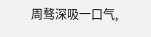周骜深吸一口气,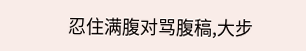忍住满腹对骂腹稿,大步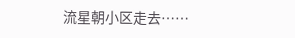流星朝小区走去……